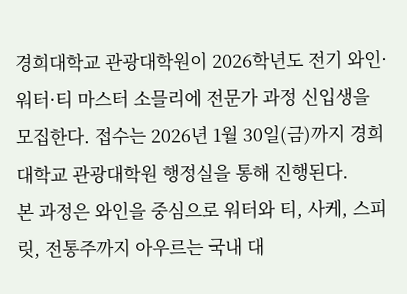경희대학교 관광대학원이 2026학년도 전기 와인·워터·티 마스터 소믈리에 전문가 과정 신입생을 모집한다. 접수는 2026년 1월 30일(금)까지 경희대학교 관광대학원 행정실을 통해 진행된다.
본 과정은 와인을 중심으로 워터와 티, 사케, 스피릿, 전통주까지 아우르는 국내 대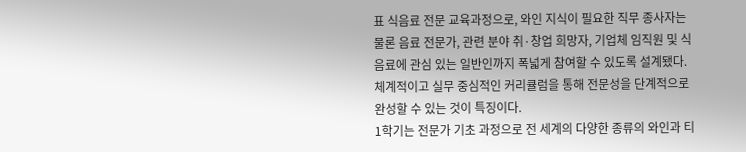표 식음료 전문 교육과정으로, 와인 지식이 필요한 직무 종사자는 물론 음료 전문가, 관련 분야 취·창업 희망자, 기업체 임직원 및 식음료에 관심 있는 일반인까지 폭넓게 참여할 수 있도록 설계됐다. 체계적이고 실무 중심적인 커리큘럼을 통해 전문성을 단계적으로 완성할 수 있는 것이 특징이다.
1학기는 전문가 기초 과정으로 전 세계의 다양한 종류의 와인과 티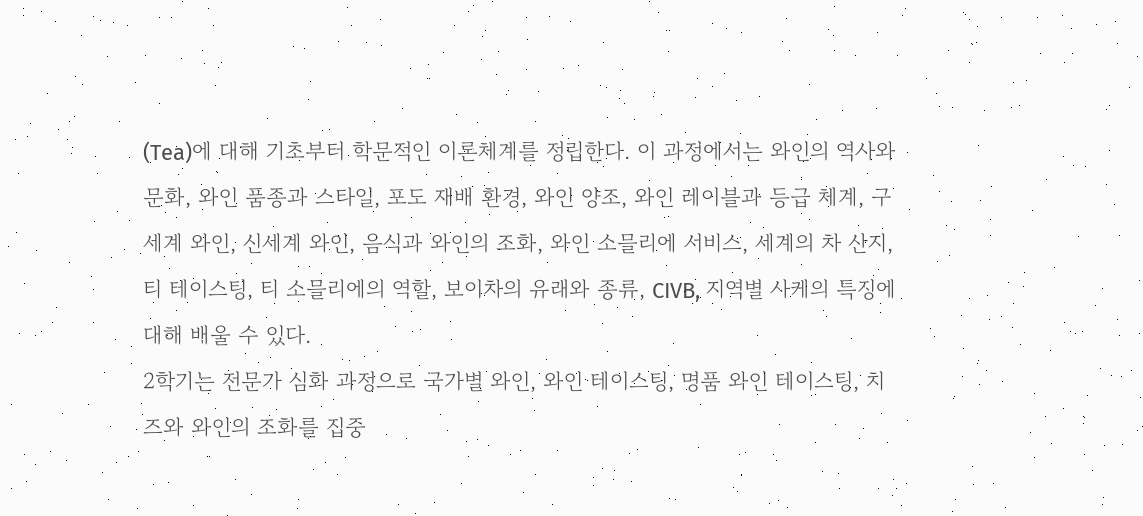(Tea)에 대해 기초부터 학문적인 이론체계를 정립한다. 이 과정에서는 와인의 역사와 문화, 와인 품종과 스타일, 포도 재배 환경, 와인 양조, 와인 레이블과 등급 체계, 구세계 와인, 신세계 와인, 음식과 와인의 조화, 와인 소믈리에 서비스, 세계의 차 산지, 티 테이스팅, 티 소믈리에의 역할, 보이차의 유래와 종류, CIVB, 지역별 사케의 특징에 대해 배울 수 있다.
2학기는 전문가 심화 과정으로 국가별 와인, 와인 테이스팅, 명품 와인 테이스팅, 치즈와 와인의 조화를 집중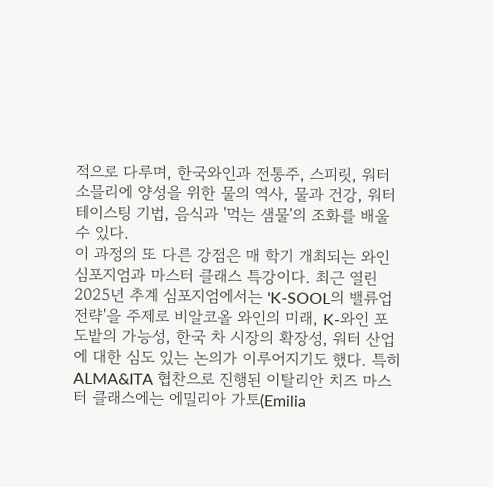적으로 다루며, 한국와인과 전통주, 스피릿, 워터 소믈리에 양성을 위한 물의 역사, 물과 건강, 워터 테이스팅 기법, 음식과 '먹는 샘물'의 조화를 배울 수 있다.
이 과정의 또 다른 강점은 매 학기 개최되는 와인 심포지엄과 마스터 클래스 특강이다. 최근 열린 2025년 추계 심포지엄에서는 'K-SOOL의 밸류업 전략'을 주제로 비알코올 와인의 미래, K-와인 포도밭의 가능성, 한국 차 시장의 확장성, 워터 산업에 대한 심도 있는 논의가 이루어지기도 했다. 특히 ALMA&ITA 협찬으로 진행된 이탈리안 치즈 마스터 클래스에는 에밀리아 가토(Emilia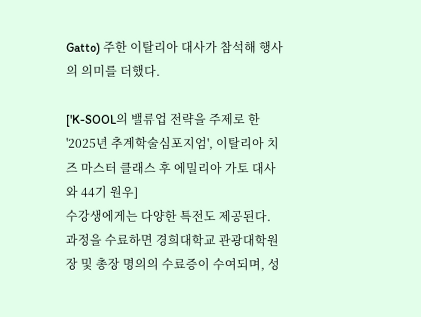Gatto) 주한 이탈리아 대사가 참석해 행사의 의미를 더했다.

['K-SOOL의 밸류업 전략을 주제로 한 '2025년 추계학술심포지엄', 이탈리아 치즈 마스터 클래스 후 에밀리아 가토 대사와 44기 원우]
수강생에게는 다양한 특전도 제공된다. 과정을 수료하면 경희대학교 관광대학원장 및 총장 명의의 수료증이 수여되며, 성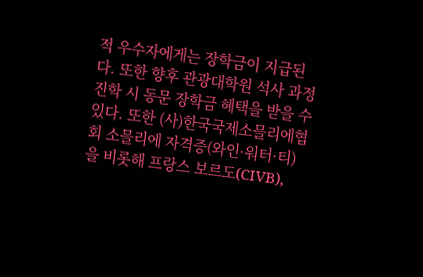적 우수자에게는 장학금이 지급된다. 또한 향후 관광대학원 석사 과정 진학 시 동문 장학금 혜택을 받을 수 있다. 또한 (사)한국국제소믈리에협회 소믈리에 자격증(와인·워터·티)을 비롯해 프랑스 보르도(CIVB),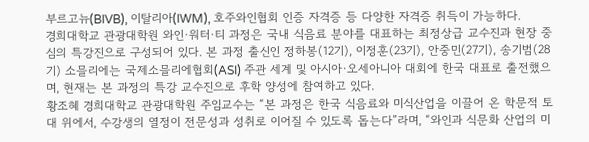부르고뉴(BIVB), 이탈리아(IWM), 호주와인협회 인증 자격증 등 다양한 자격증 취득이 가능하다.
경희대학교 관광대학원 와인·워터·티 과정은 국내 식음료 분야를 대표하는 최정상급 교수진과 현장 중심의 특강진으로 구성되어 있다. 본 과정 출신인 정하봉(12기), 이정훈(23기), 안중민(27기), 송기범(28기) 소믈리에는 국제소믈리에협회(ASI) 주관 세계 및 아시아·오세아니아 대회에 한국 대표로 출전했으며, 현재는 본 과정의 특강 교수진으로 후학 양성에 참여하고 있다.
황조혜 경희대학교 관광대학원 주임교수는 “본 과정은 한국 식음료와 미식산업을 이끌어 온 학문적 토대 위에서, 수강생의 열정이 전문성과 성취로 이어질 수 있도록 돕는다”라며, “와인과 식문화 산업의 미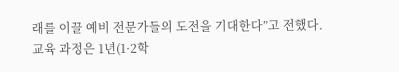래를 이끌 예비 전문가들의 도전을 기대한다”고 전했다.
교육 과정은 1년(1·2학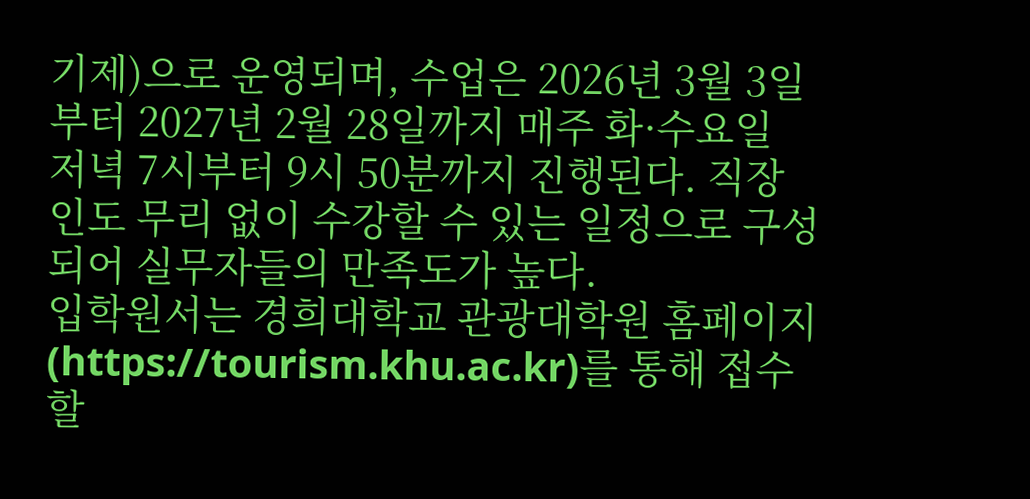기제)으로 운영되며, 수업은 2026년 3월 3일부터 2027년 2월 28일까지 매주 화·수요일 저녁 7시부터 9시 50분까지 진행된다. 직장인도 무리 없이 수강할 수 있는 일정으로 구성되어 실무자들의 만족도가 높다.
입학원서는 경희대학교 관광대학원 홈페이지(https://tourism.khu.ac.kr)를 통해 접수할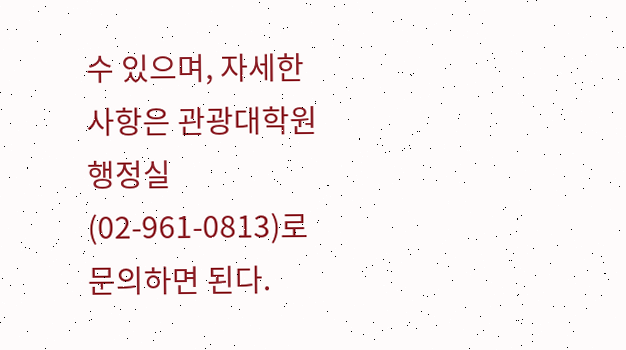수 있으며, 자세한 사항은 관광대학원 행정실(02-961-0813)로 문의하면 된다.